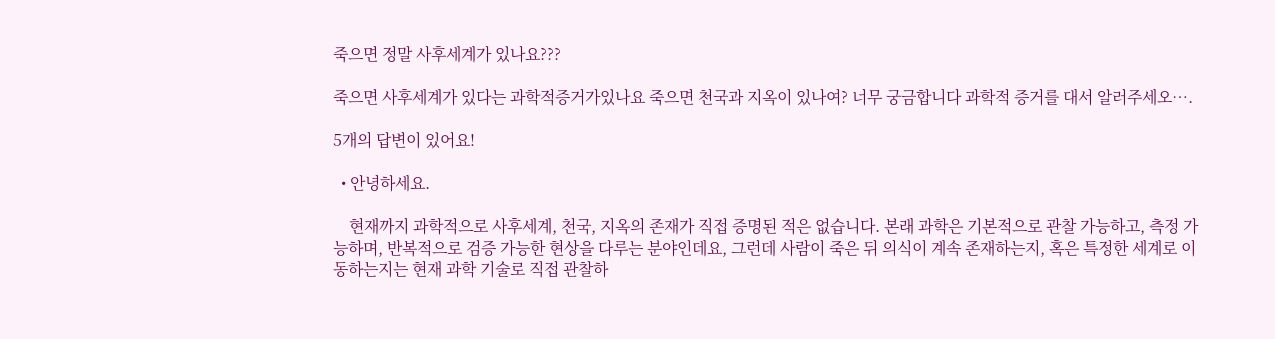죽으면 정말 사후세계가 있나요???

죽으면 사후세계가 있다는 과학적증거가있나요 죽으면 천국과 지옥이 있나여? 너무 궁금합니다 과학적 증거를 대서 알러주세오….

5개의 답변이 있어요!

  • 안녕하세요.

    현재까지 과학적으로 사후세계, 천국, 지옥의 존재가 직접 증명된 적은 없습니다. 본래 과학은 기본적으로 관찰 가능하고, 측정 가능하며, 반복적으로 검증 가능한 현상을 다루는 분야인데요, 그런데 사람이 죽은 뒤 의식이 계속 존재하는지, 혹은 특정한 세계로 이동하는지는 현재 과학 기술로 직접 관찰하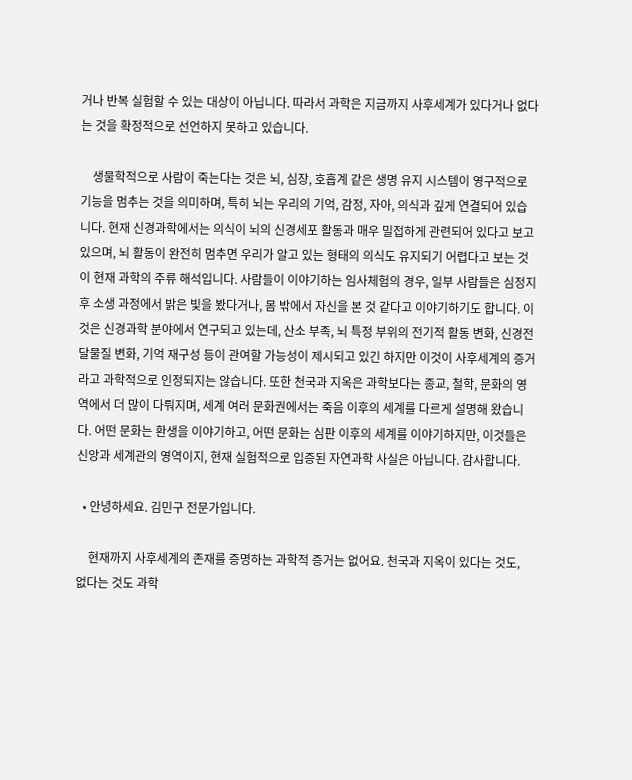거나 반복 실험할 수 있는 대상이 아닙니다. 따라서 과학은 지금까지 사후세계가 있다거나 없다는 것을 확정적으로 선언하지 못하고 있습니다.

    생물학적으로 사람이 죽는다는 것은 뇌, 심장, 호흡계 같은 생명 유지 시스템이 영구적으로 기능을 멈추는 것을 의미하며, 특히 뇌는 우리의 기억, 감정, 자아, 의식과 깊게 연결되어 있습니다. 현재 신경과학에서는 의식이 뇌의 신경세포 활동과 매우 밀접하게 관련되어 있다고 보고 있으며, 뇌 활동이 완전히 멈추면 우리가 알고 있는 형태의 의식도 유지되기 어렵다고 보는 것이 현재 과학의 주류 해석입니다. 사람들이 이야기하는 임사체험의 경우, 일부 사람들은 심정지 후 소생 과정에서 밝은 빛을 봤다거나, 몸 밖에서 자신을 본 것 같다고 이야기하기도 합니다. 이것은 신경과학 분야에서 연구되고 있는데, 산소 부족, 뇌 특정 부위의 전기적 활동 변화, 신경전달물질 변화, 기억 재구성 등이 관여할 가능성이 제시되고 있긴 하지만 이것이 사후세계의 증거라고 과학적으로 인정되지는 않습니다. 또한 천국과 지옥은 과학보다는 종교, 철학, 문화의 영역에서 더 많이 다뤄지며, 세계 여러 문화권에서는 죽음 이후의 세계를 다르게 설명해 왔습니다. 어떤 문화는 환생을 이야기하고, 어떤 문화는 심판 이후의 세계를 이야기하지만, 이것들은 신앙과 세계관의 영역이지, 현재 실험적으로 입증된 자연과학 사실은 아닙니다. 감사합니다.

  • 안녕하세요. 김민구 전문가입니다.

    현재까지 사후세계의 존재를 증명하는 과학적 증거는 없어요. 천국과 지옥이 있다는 것도, 없다는 것도 과학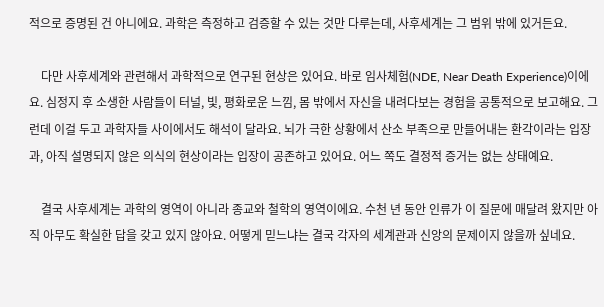적으로 증명된 건 아니에요. 과학은 측정하고 검증할 수 있는 것만 다루는데, 사후세계는 그 범위 밖에 있거든요.

    다만 사후세계와 관련해서 과학적으로 연구된 현상은 있어요. 바로 임사체험(NDE, Near Death Experience)이에요. 심정지 후 소생한 사람들이 터널, 빛, 평화로운 느낌, 몸 밖에서 자신을 내려다보는 경험을 공통적으로 보고해요. 그런데 이걸 두고 과학자들 사이에서도 해석이 달라요. 뇌가 극한 상황에서 산소 부족으로 만들어내는 환각이라는 입장과, 아직 설명되지 않은 의식의 현상이라는 입장이 공존하고 있어요. 어느 쪽도 결정적 증거는 없는 상태예요.

    결국 사후세계는 과학의 영역이 아니라 종교와 철학의 영역이에요. 수천 년 동안 인류가 이 질문에 매달려 왔지만 아직 아무도 확실한 답을 갖고 있지 않아요. 어떻게 믿느냐는 결국 각자의 세계관과 신앙의 문제이지 않을까 싶네요.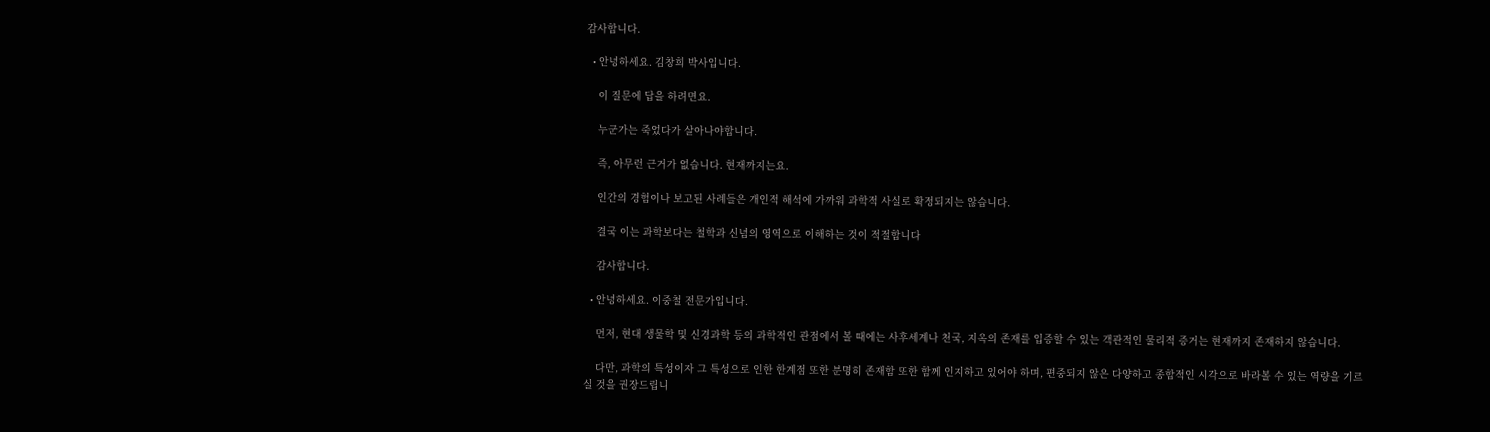감사합니다.

  • 안녕하세요. 김창희 박사입니다.

    이 질문에 답을 하려면요.

    누군가는 죽었다가 살아나야합니다.

    즉, 아무런 근거가 없습니다. 현재까지는요.

    인간의 경험이나 보고된 사례들은 개인적 해석에 가까워 과학적 사실로 확정되지는 않습니다.

    결국 이는 과학보다는 철학과 신념의 영역으로 이해하는 것이 적절합니다

    감사합니다.

  • 안녕하세요. 이중철 전문가입니다.

    먼저, 현대 생물학 및 신경과학 등의 과학적인 관점에서 볼 때에는 사후세계나 천국, 지옥의 존재를 입증할 수 있는 객관적인 물리적 증거는 현재까지 존재하지 않습니다.

    다만, 과학의 특성이자 그 특성으로 인한 한계점 또한 분명히 존재함 또한 함께 인지하고 있어야 하며, 편중되지 않은 다양하고 종합적인 시각으로 바라볼 수 있는 역량을 기르실 것을 권장드립니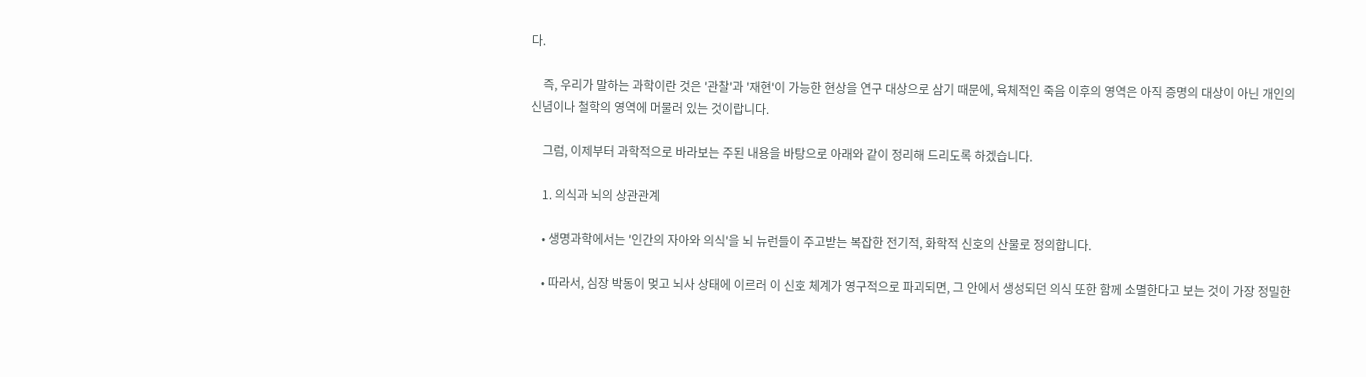다.

    즉, 우리가 말하는 과학이란 것은 '관찰'과 '재현'이 가능한 현상을 연구 대상으로 삼기 때문에, 육체적인 죽음 이후의 영역은 아직 증명의 대상이 아닌 개인의 신념이나 철학의 영역에 머물러 있는 것이랍니다.

    그럼, 이제부터 과학적으로 바라보는 주된 내용을 바탕으로 아래와 같이 정리해 드리도록 하겠습니다.

    1. 의식과 뇌의 상관관계

    • 생명과학에서는 '인간의 자아와 의식'을 뇌 뉴런들이 주고받는 복잡한 전기적, 화학적 신호의 산물로 정의합니다.

    • 따라서, 심장 박동이 멎고 뇌사 상태에 이르러 이 신호 체계가 영구적으로 파괴되면, 그 안에서 생성되던 의식 또한 함께 소멸한다고 보는 것이 가장 정밀한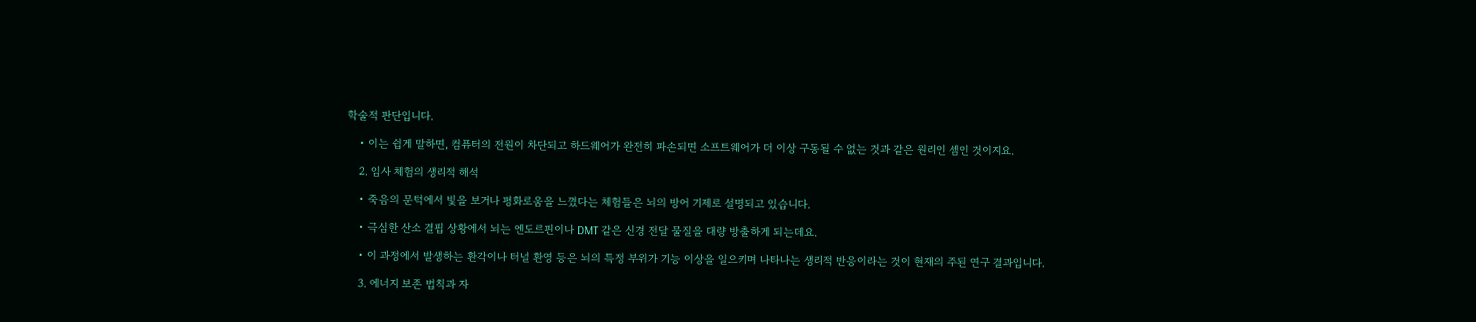학술적 판단입니다.

    • 이는 쉽게 말하면, 컴퓨터의 전원이 차단되고 하드웨어가 완전히 파손되면 소프트웨어가 더 이상 구동될 수 없는 것과 같은 원리인 셈인 것이지요.

    2. 임사 체험의 생리적 해석

    • 죽음의 문턱에서 빛을 보거나 평화로움을 느꼈다는 체험들은 뇌의 방어 기제로 설명되고 있습니다.

    • 극심한 산소 결핍 상황에서 뇌는 엔도르핀이나 DMT 같은 신경 전달 물질을 대량 방출하게 되는데요.

    • 이 과정에서 발생하는 환각이나 터널 환영 등은 뇌의 특정 부위가 기능 이상을 일으키며 나타나는 생리적 반응이라는 것이 현재의 주된 연구 결과입니다.

    3. 에너지 보존 법칙과 자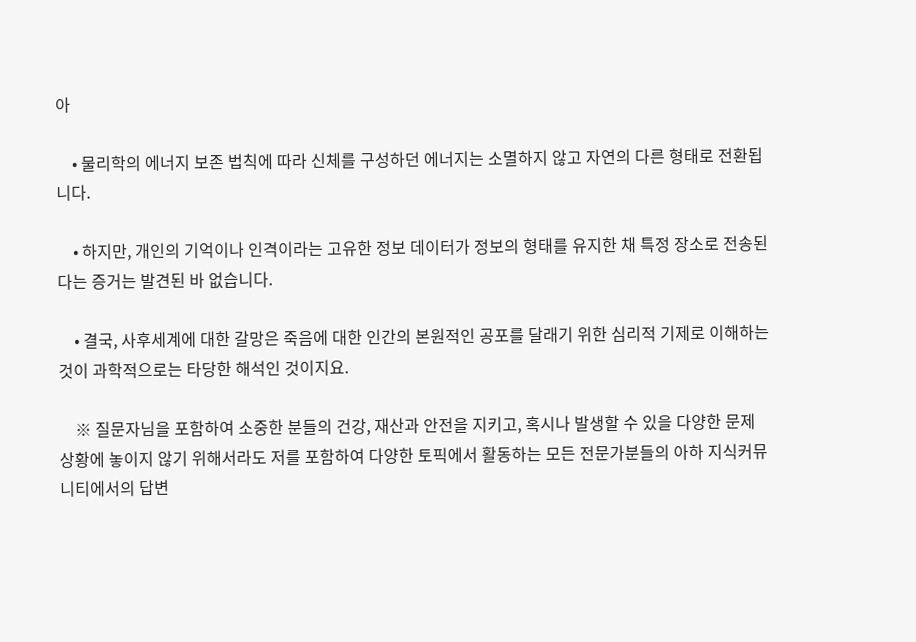아

    • 물리학의 에너지 보존 법칙에 따라 신체를 구성하던 에너지는 소멸하지 않고 자연의 다른 형태로 전환됩니다.

    • 하지만, 개인의 기억이나 인격이라는 고유한 정보 데이터가 정보의 형태를 유지한 채 특정 장소로 전송된다는 증거는 발견된 바 없습니다.

    • 결국, 사후세계에 대한 갈망은 죽음에 대한 인간의 본원적인 공포를 달래기 위한 심리적 기제로 이해하는 것이 과학적으로는 타당한 해석인 것이지요.

    ※ 질문자님을 포함하여 소중한 분들의 건강, 재산과 안전을 지키고, 혹시나 발생할 수 있을 다양한 문제 상황에 놓이지 않기 위해서라도 저를 포함하여 다양한 토픽에서 활동하는 모든 전문가분들의 아하 지식커뮤니티에서의 답변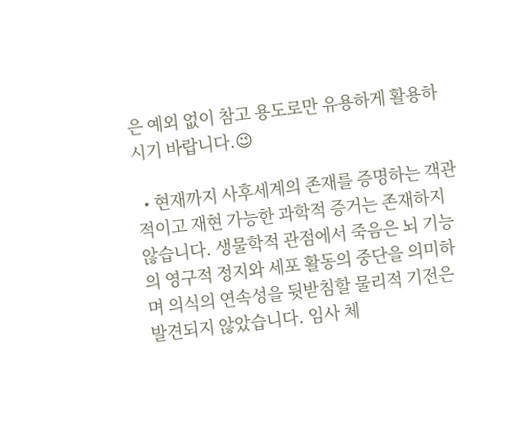은 예외 없이 참고 용도로만 유용하게 활용하시기 바랍니다.😉

  • 현재까지 사후세계의 존재를 증명하는 객관적이고 재현 가능한 과학적 증거는 존재하지 않습니다. 생물학적 관점에서 죽음은 뇌 기능의 영구적 정지와 세포 활동의 중단을 의미하며 의식의 연속성을 뒷받침할 물리적 기전은 발견되지 않았습니다. 임사 체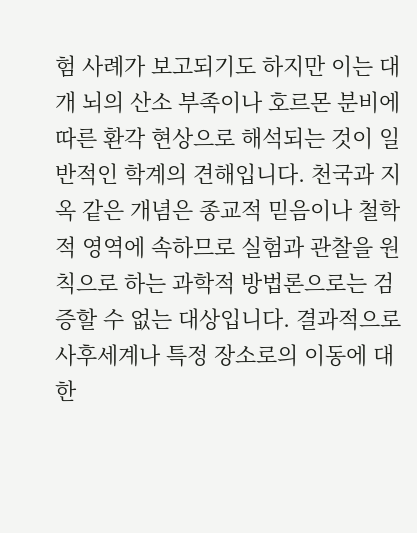험 사례가 보고되기도 하지만 이는 대개 뇌의 산소 부족이나 호르몬 분비에 따른 환각 현상으로 해석되는 것이 일반적인 학계의 견해입니다. 천국과 지옥 같은 개념은 종교적 믿음이나 철학적 영역에 속하므로 실험과 관찰을 원칙으로 하는 과학적 방법론으로는 검증할 수 없는 대상입니다. 결과적으로 사후세계나 특정 장소로의 이동에 대한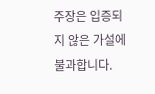주장은 입증되지 않은 가설에 불과합니다.